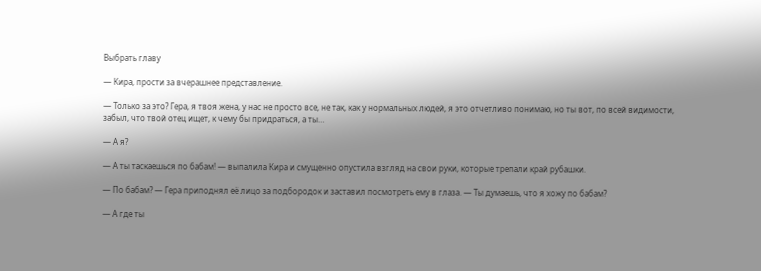Выбрать главу

— Кира, прости за вчерашнее представление.

— Только за это? Гера, я твоя жена, у нас не просто все, не так, как у нормальных людей, я это отчетливо понимаю, но ты вот, по всей видимости, забыл, что твой отец ищет, к чему бы придраться, а ты…

— А я?

— А ты таскаешься по бабам! — выпалила Кира и смущенно опустила взгляд на свои руки, которые трепали край рубашки.

— По бабам? — Гера приподнял её лицо за подбородок и заставил посмотреть ему в глаза. — Ты думаешь, что я хожу по бабам?

— А где ты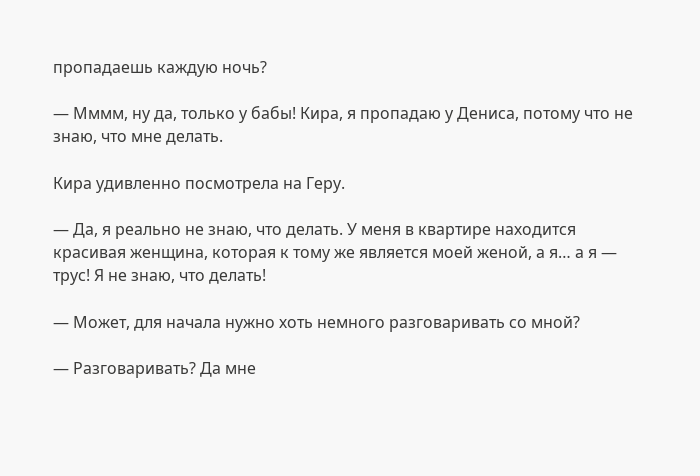пропадаешь каждую ночь?

— Мммм, ну да, только у бабы! Кира, я пропадаю у Дениса, потому что не знаю, что мне делать.

Кира удивленно посмотрела на Геру.

— Да, я реально не знаю, что делать. У меня в квартире находится красивая женщина, которая к тому же является моей женой, а я… а я — трус! Я не знаю, что делать!

— Может, для начала нужно хоть немного разговаривать со мной?

— Разговаривать? Да мне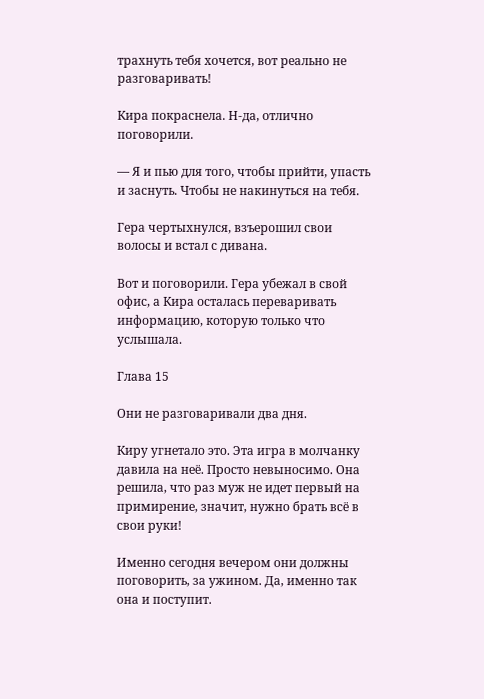трахнуть тебя хочется, вот реально не разговаривать!

Кира покраснела. Н-да, отлично поговорили.

— Я и пью для того, чтобы прийти, упасть и заснуть. Чтобы не накинуться на тебя.

Гера чертыхнулся, взъерошил свои волосы и встал с дивана.

Вот и поговорили. Гера убежал в свой офис, а Кира осталась переваривать информацию, которую только что услышала.

Глава 15

Они не разговаривали два дня.

Киру угнетало это. Эта игра в молчанку давила на неё. Просто невыносимо. Она решила, что раз муж не идет первый на примирение, значит, нужно брать всё в свои руки!

Именно сегодня вечером они должны поговорить, за ужином. Да, именно так она и поступит.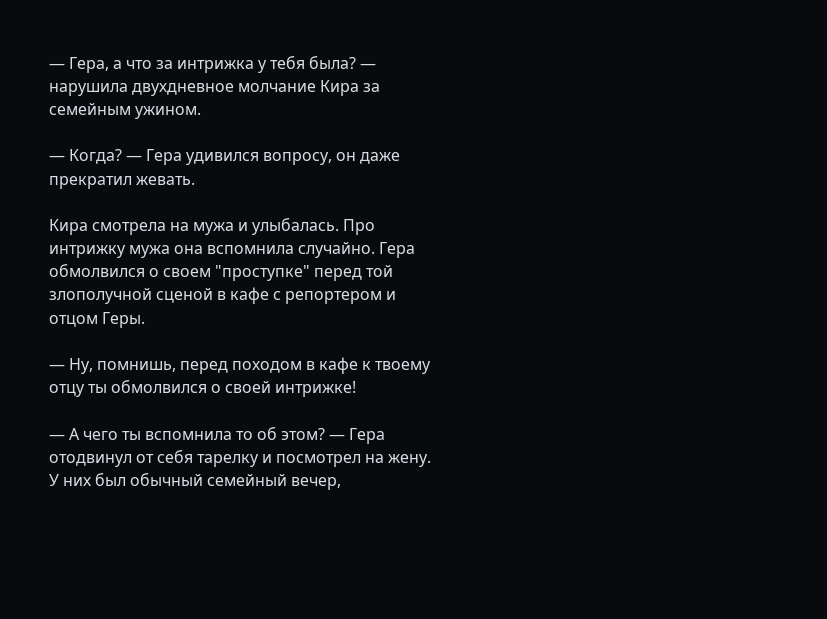— Гера, а что за интрижка у тебя была? — нарушила двухдневное молчание Кира за семейным ужином.

— Когда? — Гера удивился вопросу, он даже прекратил жевать.

Кира смотрела на мужа и улыбалась. Про интрижку мужа она вспомнила случайно. Гера обмолвился о своем "проступке" перед той злополучной сценой в кафе с репортером и отцом Геры.

— Ну, помнишь, перед походом в кафе к твоему отцу ты обмолвился о своей интрижке!

— А чего ты вспомнила то об этом? — Гера отодвинул от себя тарелку и посмотрел на жену. У них был обычный семейный вечер,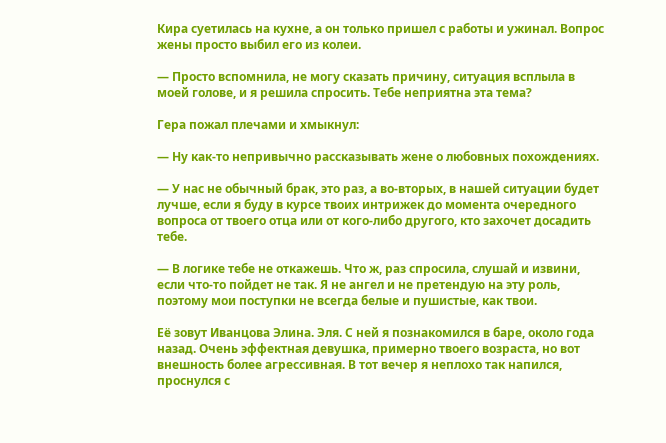Кира суетилась на кухне, а он только пришел с работы и ужинал. Вопрос жены просто выбил его из колеи.

— Просто вспомнила, не могу сказать причину, ситуация всплыла в моей голове, и я решила спросить. Тебе неприятна эта тема?

Гера пожал плечами и хмыкнул:

— Ну как-то непривычно рассказывать жене о любовных похождениях.

— У нас не обычный брак, это раз, а во-вторых, в нашей ситуации будет лучше, если я буду в курсе твоих интрижек до момента очередного вопроса от твоего отца или от кого-либо другого, кто захочет досадить тебе.

— В логике тебе не откажешь. Что ж, раз спросила, слушай и извини, если что-то пойдет не так. Я не ангел и не претендую на эту роль, поэтому мои поступки не всегда белые и пушистые, как твои.

Её зовут Иванцова Элина. Эля. С ней я познакомился в баре, около года назад. Очень эффектная девушка, примерно твоего возраста, но вот внешность более агрессивная. В тот вечер я неплохо так напился, проснулся с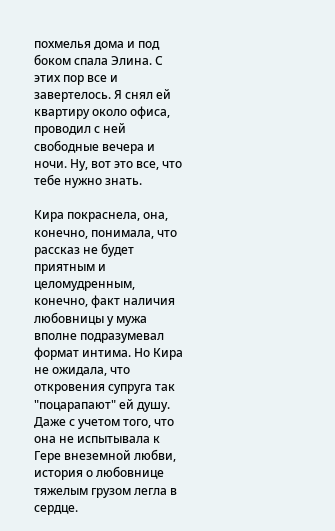похмелья дома и под боком спала Элина. С этих пор все и завертелось. Я снял ей квартиру около офиса, проводил с ней свободные вечера и ночи. Ну, вот это все, что тебе нужно знать.

Кира покраснела, она, конечно, понимала, что рассказ не будет приятным и целомудренным, конечно, факт наличия любовницы у мужа вполне подразумевал формат интима. Но Кира не ожидала, что откровения супруга так "поцарапают" ей душу. Даже с учетом того, что она не испытывала к Гере внеземной любви, история о любовнице тяжелым грузом легла в сердце.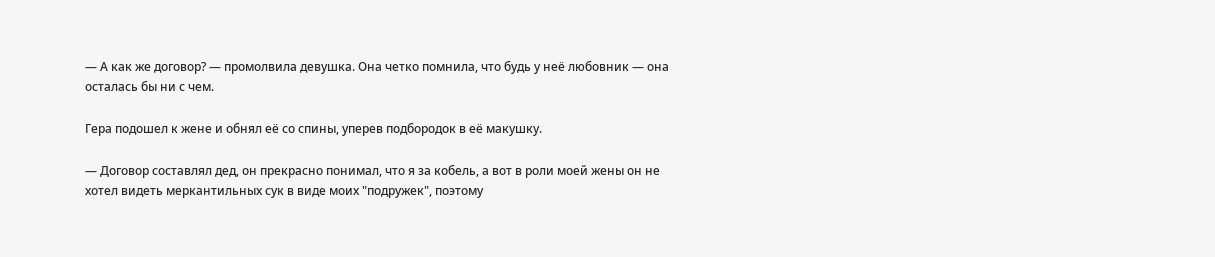— А как же договор? — промолвила девушка. Она четко помнила, что будь у неё любовник — она осталась бы ни с чем.

Гера подошел к жене и обнял её со спины, уперев подбородок в её макушку.

— Договор составлял дед, он прекрасно понимал, что я за кобель, а вот в роли моей жены он не хотел видеть меркантильных сук в виде моих "подружек", поэтому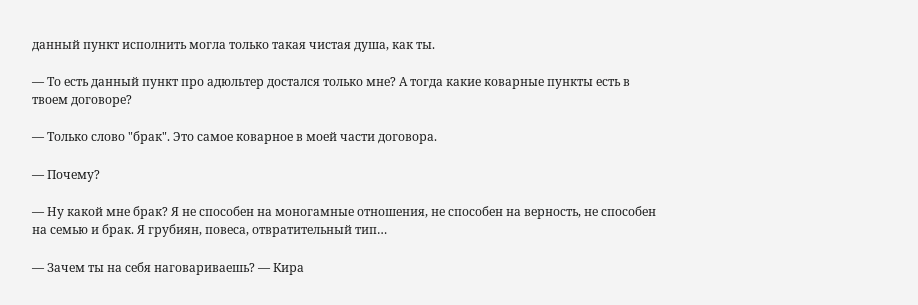данный пункт исполнить могла только такая чистая душа, как ты.

— То есть данный пункт про адюльтер достался только мне? А тогда какие коварные пункты есть в твоем договоре?

— Только слово "брак". Это самое коварное в моей части договора.

— Почему?

— Ну какой мне брак? Я не способен на моногамные отношения, не способен на верность, не способен на семью и брак. Я грубиян, повеса, отвратительный тип…

— Зачем ты на себя наговариваешь? — Кира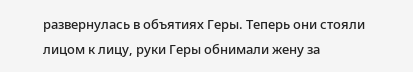развернулась в объятиях Геры. Теперь они стояли лицом к лицу, руки Геры обнимали жену за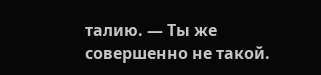талию. — Ты же совершенно не такой.